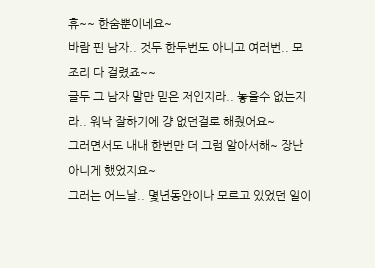휴~~ 한숨뿐이네요~
바람 핀 남자.. 것두 한두번도 아니고 여러번.. 모조리 다 걸렸죠~~
글두 그 남자 말만 믿은 저인지라.. 놓을수 없는지라.. 워낙 잘하기에 걍 없던걸로 해줬어요~
그러면서도 내내 한번만 더 그럼 알아서해~ 장난 아니게 했었지요~
그러는 어느날.. 몇년동안이나 모르고 있었던 일이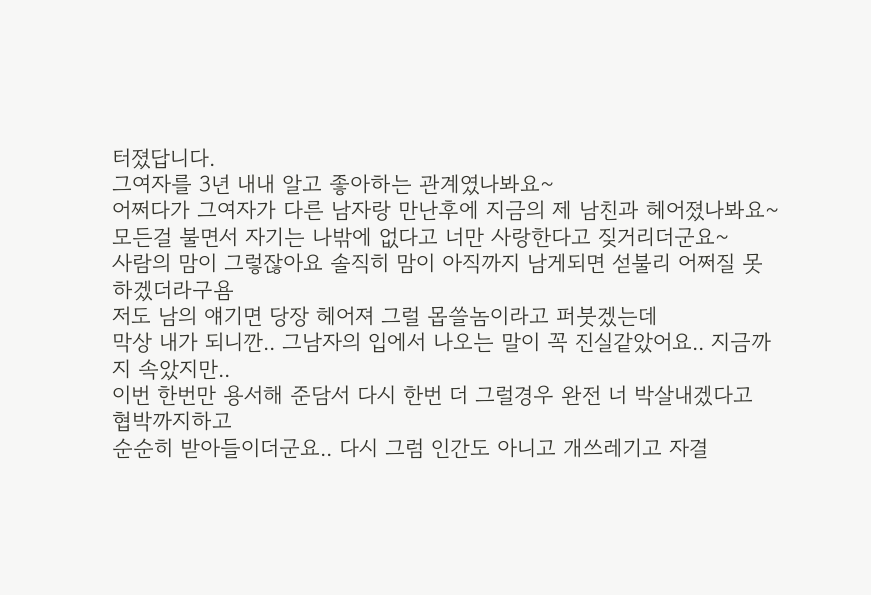터졌답니다.
그여자를 3년 내내 알고 좋아하는 관계였나봐요~
어쩌다가 그여자가 다른 남자랑 만난후에 지금의 제 남친과 헤어졌나봐요~
모든걸 불면서 자기는 나밖에 없다고 너만 사랑한다고 짖거리더군요~
사람의 맘이 그렇잖아요 솔직히 맘이 아직까지 남게되면 섣불리 어쩌질 못하겠더라구욤
저도 남의 얘기면 당장 헤어져 그럴 몹쓸놈이라고 퍼붓겠는데
막상 내가 되니깐.. 그남자의 입에서 나오는 말이 꼭 진실같았어요.. 지금까지 속았지만..
이번 한번만 용서해 준담서 다시 한번 더 그럴경우 완전 너 박살내겠다고 협박까지하고
순순히 받아들이더군요.. 다시 그럼 인간도 아니고 개쓰레기고 자결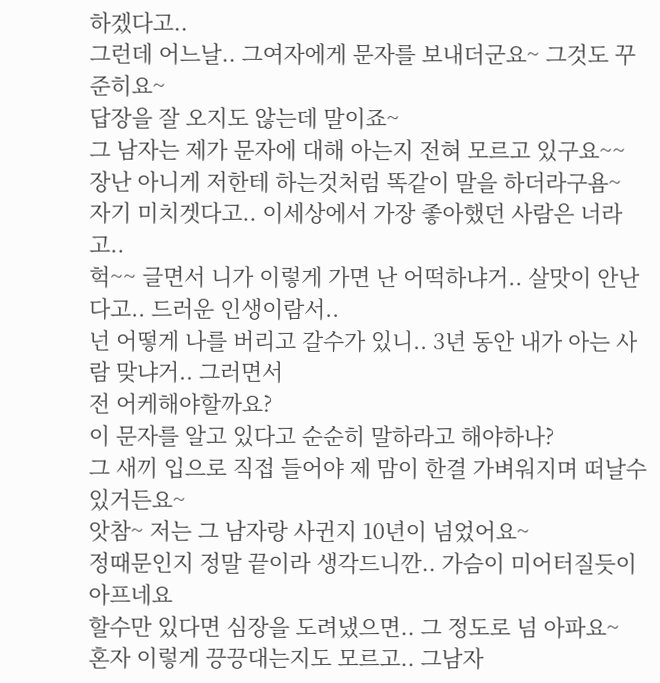하겠다고..
그런데 어느날.. 그여자에게 문자를 보내더군요~ 그것도 꾸준히요~
답장을 잘 오지도 않는데 말이죠~
그 남자는 제가 문자에 대해 아는지 전혀 모르고 있구요~~
장난 아니게 저한테 하는것처럼 똑같이 말을 하더라구욤~
자기 미치겟다고.. 이세상에서 가장 좋아했던 사람은 너라고..
헉~~ 글면서 니가 이렇게 가면 난 어떡하냐거.. 살맛이 안난다고.. 드러운 인생이람서..
넌 어떻게 나를 버리고 갈수가 있니.. 3년 동안 내가 아는 사람 맞냐거.. 그러면서
전 어케해야할까요?
이 문자를 알고 있다고 순순히 말하라고 해야하나?
그 새끼 입으로 직접 들어야 제 맘이 한결 가벼워지며 떠날수 있거든요~
앗참~ 저는 그 남자랑 사귄지 10년이 넘었어요~
정때문인지 정말 끝이라 생각드니깐.. 가슴이 미어터질듯이 아프네요
할수만 있다면 심장을 도려냈으면.. 그 정도로 넘 아파요~
혼자 이렇게 끙끙대는지도 모르고.. 그남자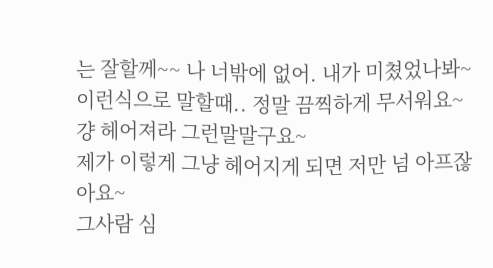는 잘할께~~ 나 너밖에 없어. 내가 미쳤었나봐~
이런식으로 말할때.. 정말 끔찍하게 무서워요~
걍 헤어져라 그런말말구요~
제가 이렇게 그냥 헤어지게 되면 저만 넘 아프잖아요~
그사람 심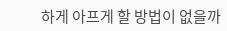하게 아프게 할 방법이 없을까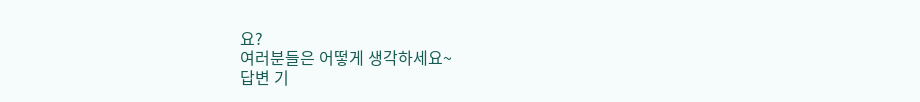요?
여러분들은 어떻게 생각하세요~
답변 기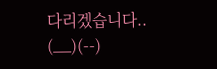다리겠습니다.. (__)(--)